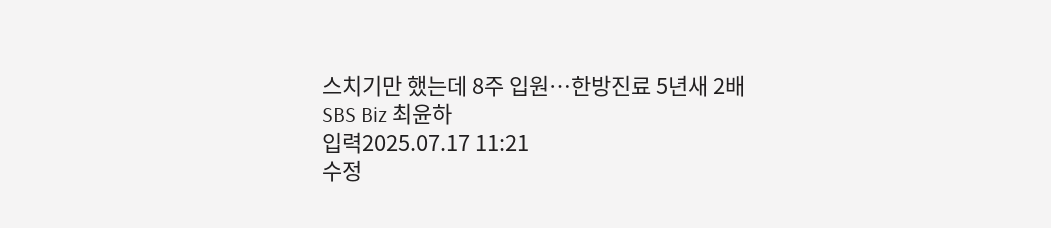스치기만 했는데 8주 입원…한방진료 5년새 2배
SBS Biz 최윤하
입력2025.07.17 11:21
수정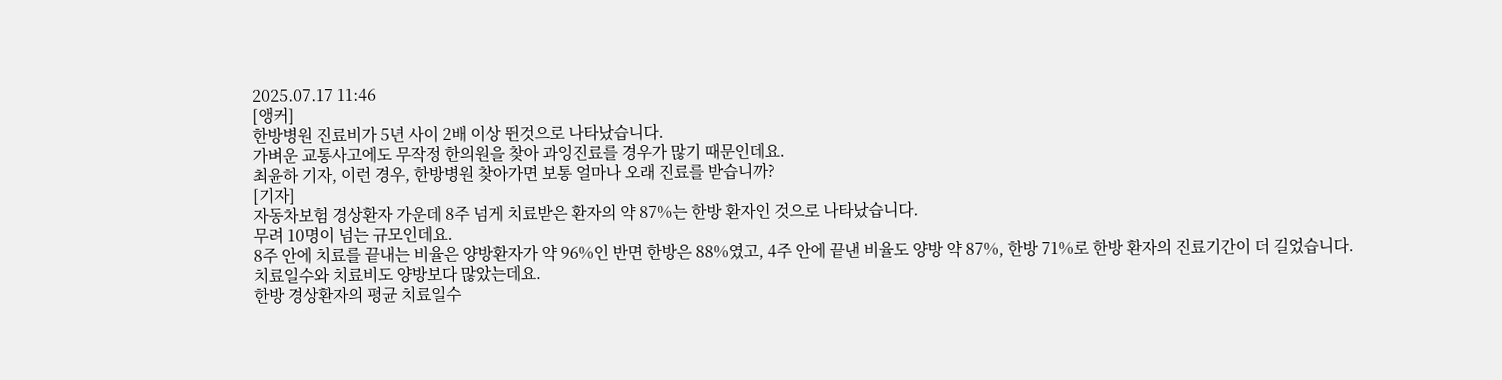2025.07.17 11:46
[앵커]
한방병원 진료비가 5년 사이 2배 이상 뛴것으로 나타났습니다.
가벼운 교통사고에도 무작정 한의원을 찾아 과잉진료를 경우가 많기 때문인데요.
최윤하 기자, 이런 경우, 한방병원 찾아가면 보통 얼마나 오래 진료를 받습니까?
[기자]
자동차보험 경상환자 가운데 8주 넘게 치료받은 환자의 약 87%는 한방 환자인 것으로 나타났습니다.
무려 10명이 넘는 규모인데요.
8주 안에 치료를 끝내는 비율은 양방환자가 약 96%인 반면 한방은 88%였고, 4주 안에 끝낸 비율도 양방 약 87%, 한방 71%로 한방 환자의 진료기간이 더 길었습니다.
치료일수와 치료비도 양방보다 많았는데요.
한방 경상환자의 평균 치료일수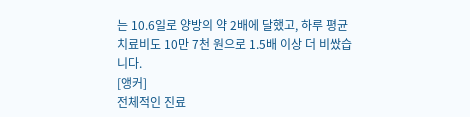는 10.6일로 양방의 약 2배에 달했고, 하루 평균 치료비도 10만 7천 원으로 1.5배 이상 더 비쌌습니다.
[앵커]
전체적인 진료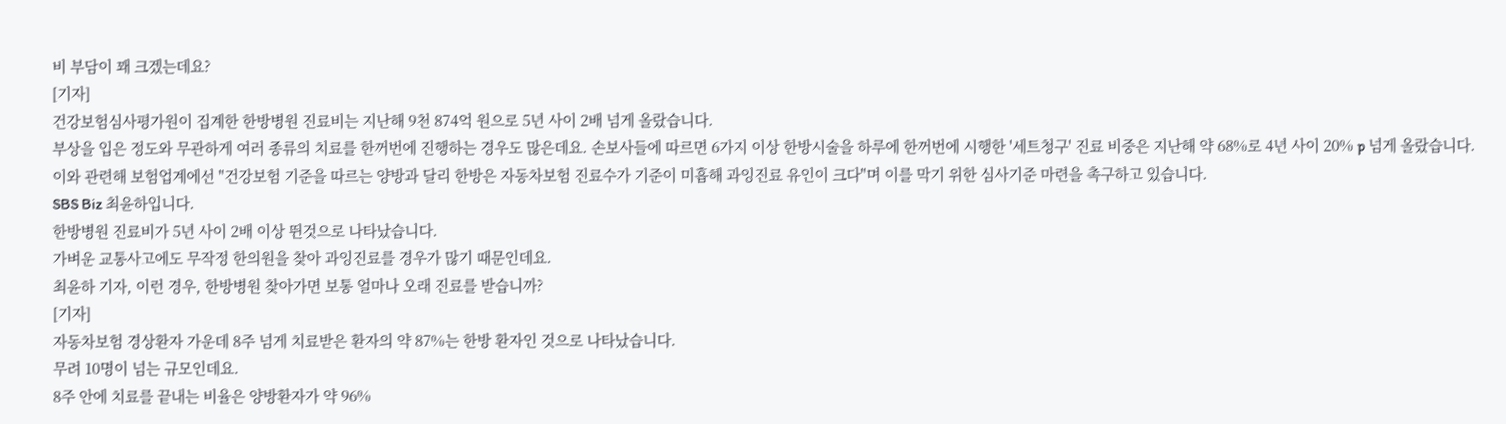비 부담이 꽤 크겠는데요?
[기자]
건강보험심사평가원이 집계한 한방병원 진료비는 지난해 9천 874억 원으로 5년 사이 2배 넘게 올랐습니다.
부상을 입은 정도와 무관하게 여러 종류의 치료를 한꺼번에 진행하는 경우도 많은데요. 손보사들에 따르면 6가지 이상 한방시술을 하루에 한꺼번에 시행한 '세트청구' 진료 비중은 지난해 약 68%로 4년 사이 20% p 넘게 올랐습니다.
이와 관련해 보험업계에선 "건강보험 기준을 따르는 양방과 달리 한방은 자동차보험 진료수가 기준이 미흡해 과잉진료 유인이 크다"며 이를 막기 위한 심사기준 마련을 촉구하고 있습니다.
SBS Biz 최윤하입니다.
한방병원 진료비가 5년 사이 2배 이상 뛴것으로 나타났습니다.
가벼운 교통사고에도 무작정 한의원을 찾아 과잉진료를 경우가 많기 때문인데요.
최윤하 기자, 이런 경우, 한방병원 찾아가면 보통 얼마나 오래 진료를 받습니까?
[기자]
자동차보험 경상환자 가운데 8주 넘게 치료받은 환자의 약 87%는 한방 환자인 것으로 나타났습니다.
무려 10명이 넘는 규모인데요.
8주 안에 치료를 끝내는 비율은 양방환자가 약 96%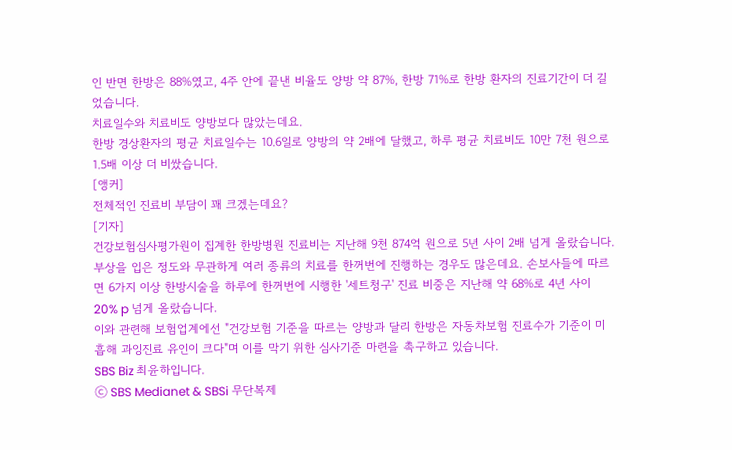인 반면 한방은 88%였고, 4주 안에 끝낸 비율도 양방 약 87%, 한방 71%로 한방 환자의 진료기간이 더 길었습니다.
치료일수와 치료비도 양방보다 많았는데요.
한방 경상환자의 평균 치료일수는 10.6일로 양방의 약 2배에 달했고, 하루 평균 치료비도 10만 7천 원으로 1.5배 이상 더 비쌌습니다.
[앵커]
전체적인 진료비 부담이 꽤 크겠는데요?
[기자]
건강보험심사평가원이 집계한 한방병원 진료비는 지난해 9천 874억 원으로 5년 사이 2배 넘게 올랐습니다.
부상을 입은 정도와 무관하게 여러 종류의 치료를 한꺼번에 진행하는 경우도 많은데요. 손보사들에 따르면 6가지 이상 한방시술을 하루에 한꺼번에 시행한 '세트청구' 진료 비중은 지난해 약 68%로 4년 사이 20% p 넘게 올랐습니다.
이와 관련해 보험업계에선 "건강보험 기준을 따르는 양방과 달리 한방은 자동차보험 진료수가 기준이 미흡해 과잉진료 유인이 크다"며 이를 막기 위한 심사기준 마련을 촉구하고 있습니다.
SBS Biz 최윤하입니다.
ⓒ SBS Medianet & SBSi 무단복제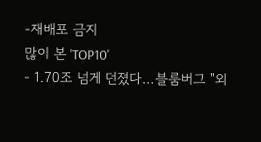-재배포 금지
많이 본 'TOP10'
- 1.70조 넘게 던졌다…블룸버그 "외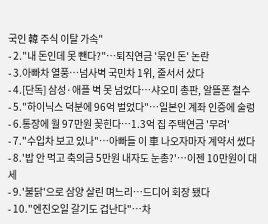국인 韓 주식 이탈 가속"
- 2."내 돈인데 못 뺀다?"…퇴직연금 '묶인 돈' 논란
- 3.아빠차 열풍…넘사벽 국민차 1위, 줄서서 샀다
- 4.[단독] 삼성·애플 벽 못 넘었다…샤오미 총판, 알뜰폰 철수
- 5."하이닉스 덕분에 96억 벌었다"…일본인 계좌 인증에 술렁
- 6.통장에 월 97만원 꽂힌다…1.3억 집 주택연금 '무려'
- 7."수입차 보고 있나"…아빠들 이 車 나오자마자 계약서 썼다
- 8.'밥 안 먹고 축의금 5만원 내자도 눈총?'…이젠 10만원이 대세
- 9.'불닭'으로 삼양 살린 며느리…드디어 회장 됐다
- 10."엔진오일 갈기도 겁난다"…차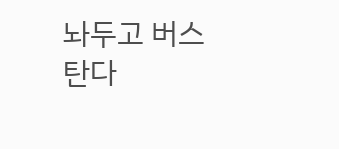놔두고 버스 탄다